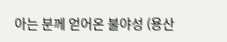아는 분께 얻어온 불야성 (용산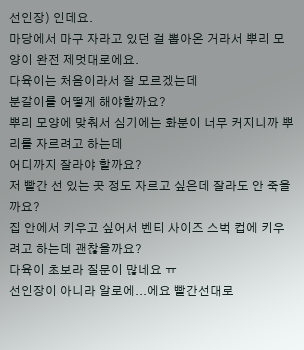선인장) 인데요.
마당에서 마구 자라고 있던 걸 뽑아온 거라서 뿌리 모양이 완전 제멋대로에요.
다육이는 처음이라서 잘 모르겠는데
분갈이를 어떻게 해야할까요?
뿌리 모양에 맞춰서 심기에는 화분이 너무 커지니까 뿌리를 자르려고 하는데
어디까지 잘라야 할까요?
저 빨간 선 있는 곳 정도 자르고 싶은데 잘라도 안 죽을까요?
집 안에서 키우고 싶어서 벤티 사이즈 스벅 컵에 키우려고 하는데 괜찮을까요?
다육이 초보라 질문이 많네요 ㅠ
선인장이 아니라 알로에...에요 빨간선대로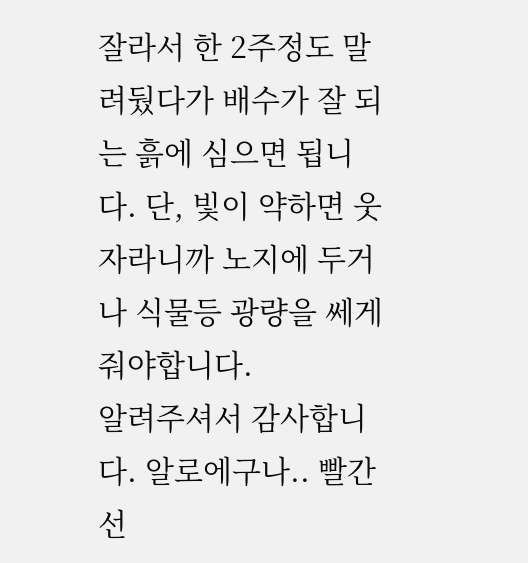잘라서 한 2주정도 말려뒀다가 배수가 잘 되는 흙에 심으면 됩니다. 단, 빛이 약하면 웃자라니까 노지에 두거나 식물등 광량을 쎄게 줘야합니다.
알려주셔서 감사합니다. 알로에구나.. 빨간선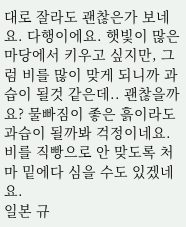대로 잘라도 괜찮은가 보네요. 다행이에요. 햇빛이 많은 마당에서 키우고 싶지만, 그럼 비를 많이 맞게 되니까 과습이 될것 같은데.. 괜찮을까요? 물빠짐이 좋은 흙이라도 과습이 될까봐 걱정이네요.
비를 직빵으로 안 맞도록 처마 밑에다 심을 수도 있겠네요.
일본 규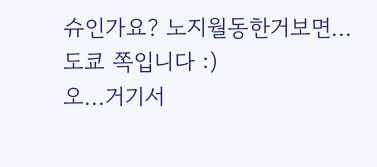슈인가요? 노지월동한거보면...
도쿄 쪽입니다 :)
오...거기서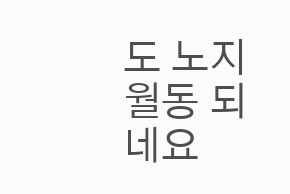도 노지월동 되네요